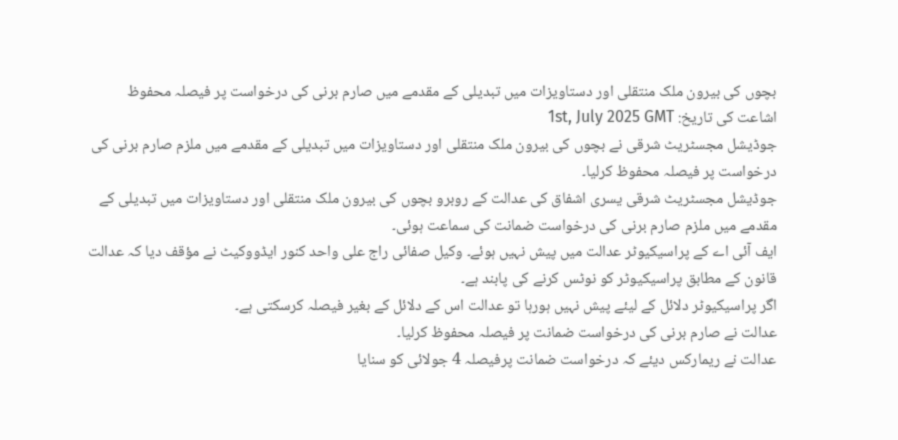بچوں کی بیرون ملک منتقلی اور دستاویزات میں تبدیلی کے مقدمے میں صارم برنی کی درخواست پر فیصلہ محفوظ
اشاعت کی تاریخ: 1st, July 2025 GMT
جوڈیشل مجسٹریٹ شرقی نے بچوں کی بیرون ملک منتقلی اور دستاویزات میں تبدیلی کے مقدمے میں ملزم صارم برنی کی درخواست پر فیصلہ محفوظ کرلیا۔
جوڈیشل مجسٹریٹ شرقی یسری اشفاق کی عدالت کے روبرو بچوں کی بیرون ملک منتقلی اور دستاویزات میں تبدیلی کے مقدمے میں ملزم صارم برنی کی درخواست ضمانت کی سماعت ہوئی۔
ایف آئی اے کے پراسیکیوٹر عدالت میں پیش نہیں ہوئے۔ وکیل صفائی راج علی واحد کنور ایڈووکیٹ نے مؤقف دیا کہ عدالت قانون کے مطابق پراسیکیوٹر کو نوٹس کرنے کی پابند ہے۔
اگر پراسیکیوٹر دلائل کے لیئے پیش نہیں ہورہا تو عدالت اس کے دلائل کے بغیر فیصلہ کرسکتی ہے۔
عدالت نے صارم برنی کی درخواست ضمانت پر فیصلہ محفوظ کرلیا۔
عدالت نے ریمارکس دیئے کہ درخواست ضمانت پرفیصلہ 4 جولائی کو سنایا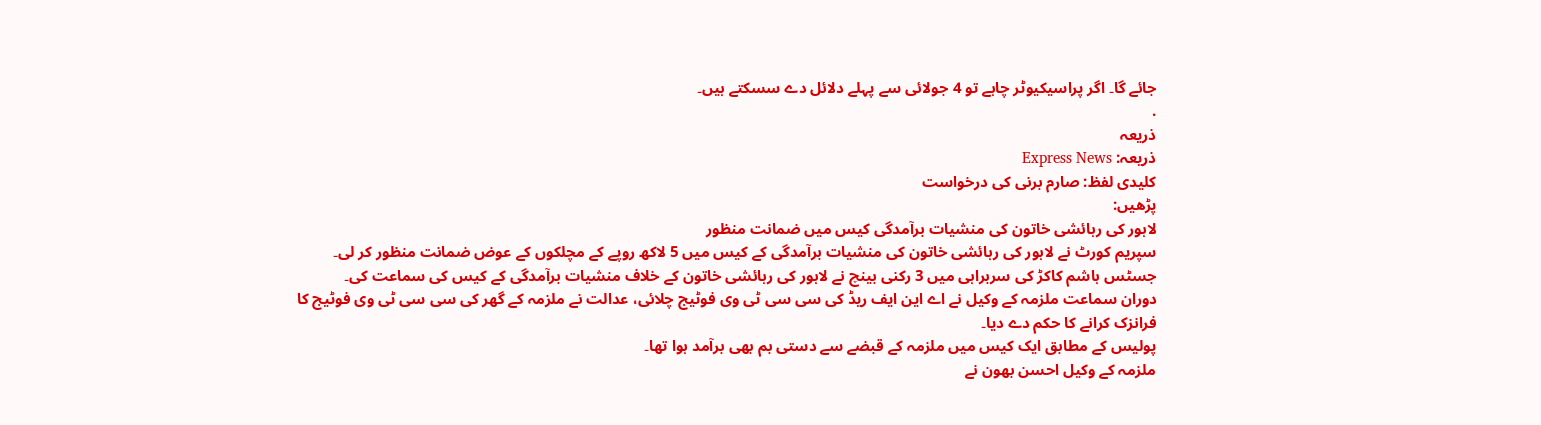جائے گا۔ اگر پراسیکیوٹر چاہے تو 4 جولائی سے پہلے دلائل دے سسکتے ہیں۔
.
ذریعہ
ذریعہ: Express News
کلیدی لفظ: صارم برنی کی درخواست
پڑھیں:
لاہور کی رہائشی خاتون کی منشیات برآمدگی کیس میں ضمانت منظور
سپریم کورٹ نے لاہور کی رہائشی خاتون کی منشیات برآمدگی کے کیس میں 5 لاکھ روپے کے مچلکوں کے عوض ضمانت منظور کر لی۔
جسٹس ہاشم کاکڑ کی سربراہی میں 3 رکنی بینچ نے لاہور کی رہائشی خاتون کے خلاف منشیات برآمدگی کے کیس کی سماعت کی۔
دوران سماعت ملزمہ کے وکیل نے اے این ایف ریڈ کی سی سی ٹی وی فوٹیج چلائی، عدالت نے ملزمہ کے گھر کی سی سی ٹی وی فوٹیج کا فرانزک کرانے کا حکم دے دیا۔
پولیس کے مطابق ایک کیس میں ملزمہ کے قبضے سے دستی بم بھی برآمد ہوا تھا۔
ملزمہ کے وکیل احسن بھون نے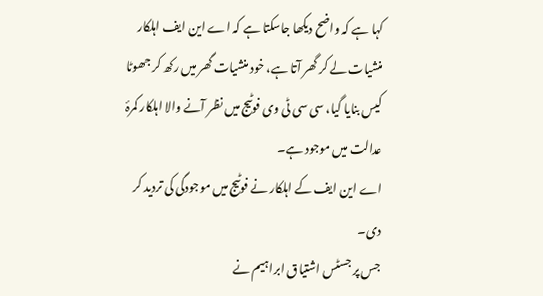کہا ہے کہ واضح دیکھا جاسکتا ہے کہ اے این ایف اہلکار منشیات لے کر گھر آتا ہے، خود منشیات گھر میں رکھ کر جھوٹا کیس بنایا گیا، سی سی ٹی وی فوٹیج میں نظر آنے والا اہلکار کمرۂ عدالت میں موجود ہے۔
اے این ایف کے اہلکار نے فوٹیج میں موجودگی کی تردید کر دی۔
جس پر جسٹس اشتیاق ابراہیم نے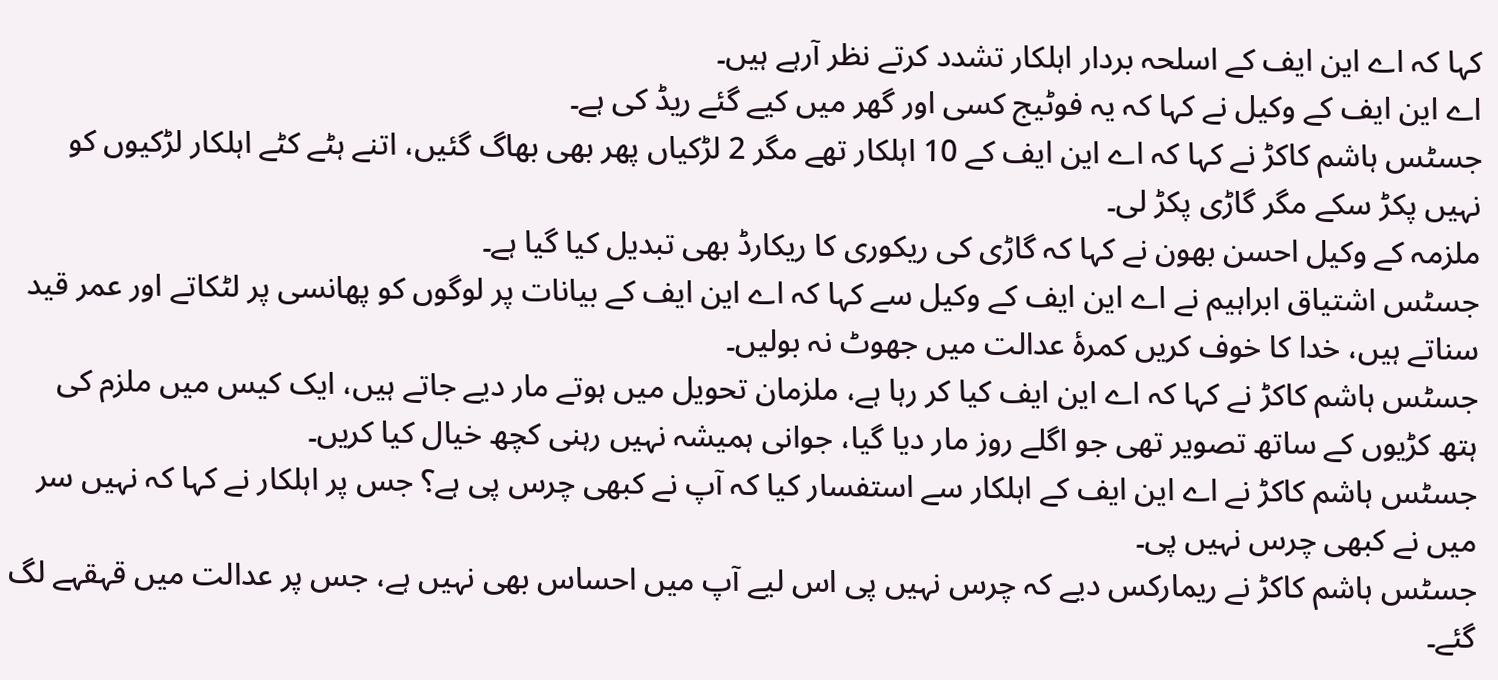کہا کہ اے این ایف کے اسلحہ بردار اہلکار تشدد کرتے نظر آرہے ہیں۔
اے این ایف کے وکیل نے کہا کہ یہ فوٹیج کسی اور گھر میں کیے گئے ریڈ کی ہے۔
جسٹس ہاشم کاکڑ نے کہا کہ اے این ایف کے 10 اہلکار تھے مگر 2 لڑکیاں پھر بھی بھاگ گئیں، اتنے ہٹے کٹے اہلکار لڑکیوں کو نہیں پکڑ سکے مگر گاڑی پکڑ لی۔
ملزمہ کے وکیل احسن بھون نے کہا کہ گاڑی کی ریکوری کا ریکارڈ بھی تبدیل کیا گیا ہے۔
جسٹس اشتیاق ابراہیم نے اے این ایف کے وکیل سے کہا کہ اے این ایف کے بیانات پر لوگوں کو پھانسی پر لٹکاتے اور عمر قید سناتے ہیں، خدا کا خوف کریں کمرۂ عدالت میں جھوٹ نہ بولیں۔
جسٹس ہاشم کاکڑ نے کہا کہ اے این ایف کیا کر رہا ہے، ملزمان تحویل میں ہوتے مار دیے جاتے ہیں، ایک کیس میں ملزم کی ہتھ کڑیوں کے ساتھ تصویر تھی جو اگلے روز مار دیا گیا، جوانی ہمیشہ نہیں رہنی کچھ خیال کیا کریں۔
جسٹس ہاشم کاکڑ نے اے این ایف کے اہلکار سے استفسار کیا کہ آپ نے کبھی چرس پی ہے؟ جس پر اہلکار نے کہا کہ نہیں سر میں نے کبھی چرس نہیں پی۔
جسٹس ہاشم کاکڑ نے ریمارکس دیے کہ چرس نہیں پی اس لیے آپ میں احساس بھی نہیں ہے، جس پر عدالت میں قہقہے لگ گئے۔